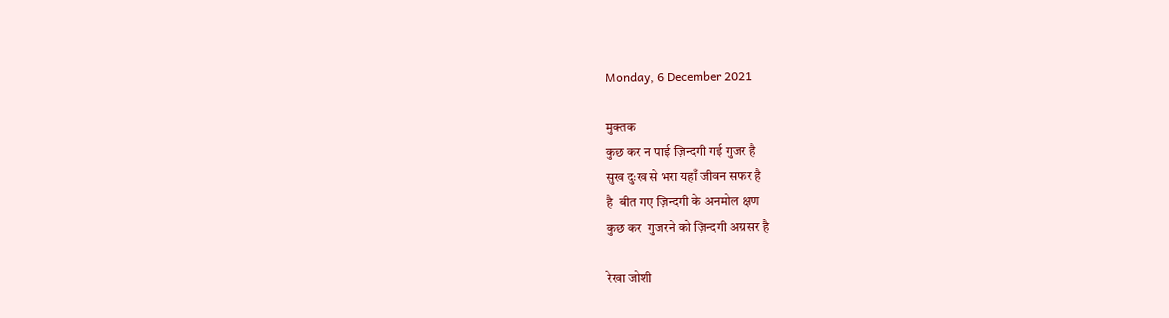Monday, 6 December 2021

मुक्तक
कुछ कर न पाई ज़िन्दगी गई गुजर है
सुख दुःख से भरा यहाँ जीवन सफर है
है  बीत गए ज़िन्दगी के अनमोल क्षण
कुछ कर  गुजरने को ज़िन्दगी अग्रसर है

रेखा जोशी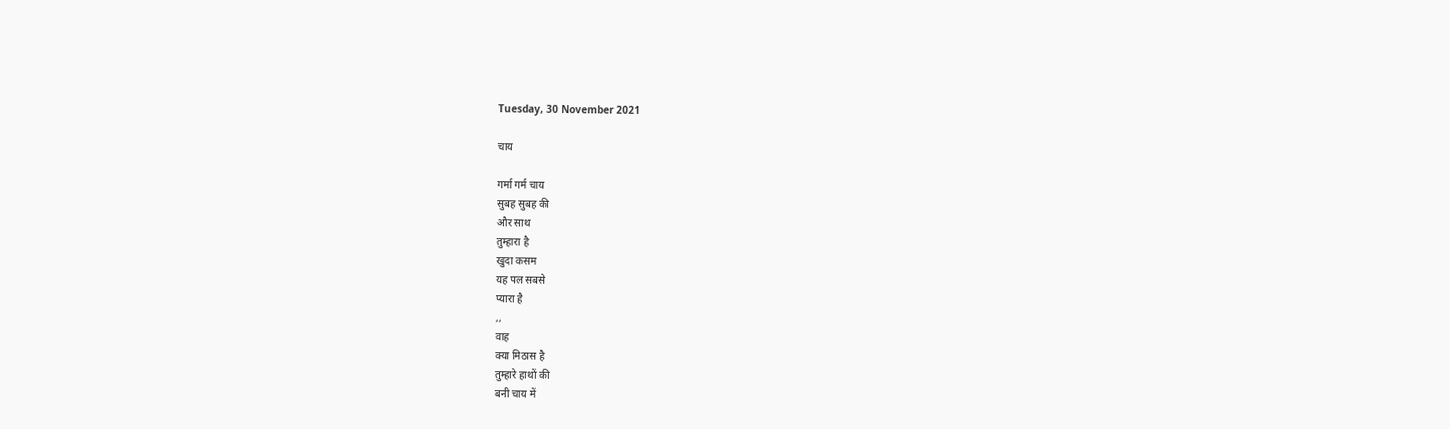Tuesday, 30 November 2021

चाय

गर्मा गर्म चाय
सुबह सुबह की
और साथ
तुम्हारा है
खुदा कसम
यह पल सबसे
प्यारा है
,,
वाह
क्या मिठास है
तुम्हारे हाथों की
बनी चाय में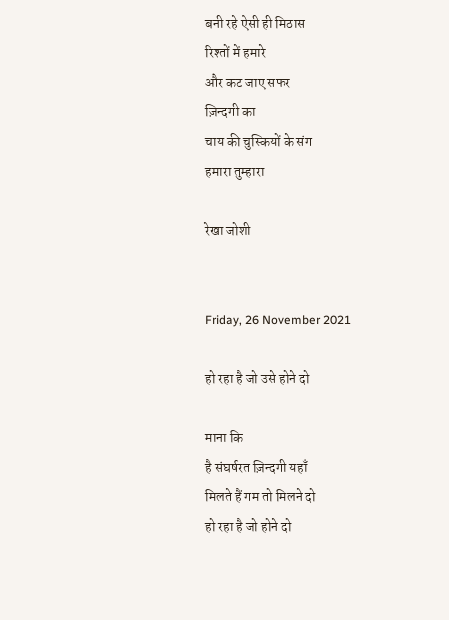बनी रहे ऐसी ही मिठास
रिश्तों में हमारे
और कट जाए सफर
ज़िन्दगी का
चाय की चुस्कियों के संग
हमारा तुम्हारा

रेखा जोशी


Friday, 26 November 2021

हो रहा है जो उसे होने दो

माना कि
है संघर्षरत ज़िन्दगी यहाँ
मिलते हैं गम तो मिलने दो
हो रहा है जो होने दो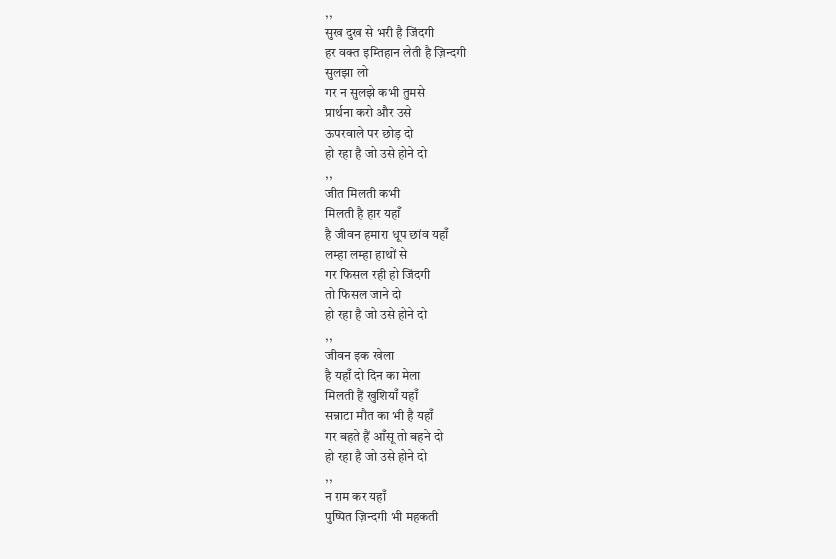,,
सुख दुख से भरी है जिंदगी
हर वक्त इम्तिहान लेती है ज़िन्दगी
सुलझा लो
गर न सुलझे कभी तुमसे
प्रार्थना करो और उसे
ऊपरवाले पर छोड़ दो
हो रहा है जो उसे होने दो
,,
जीत मिलती कभी
मिलती है हार यहाँ
है जीवन हमारा धूप छांव यहाँ
लम्हा लम्हा हाथों से
गर फिसल रही हो जिंदगी
तो फिसल जाने दो
हो रहा है जो उसे होने दो
,,
जीवन इक खेला
है यहाँ दो दिन का मेला
मिलती हैं खुशियाँ यहाँ
सन्नाटा मौत का भी है यहाँ
गर बहते हैं आँसू तो बहने दो
हो रहा है जो उसे होने दो
,,
न ग़म कर यहाँ
पुष्पित ज़िन्दगी भी महकती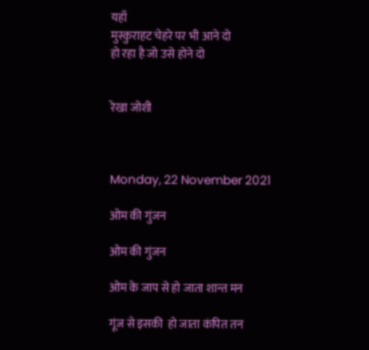यहाँ
मुस्कुराहट चेहरे पर भी आने दो
हो रहा है जो उसे होने दो


रेखा जोशी



Monday, 22 November 2021

ओम की गुंजन

ओम की गुंजन

ओम के जाप से हो जाता शान्त मन

गूंज से इसकी  हो जाता कंपित तन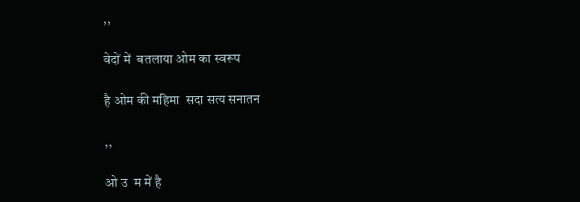,,

वेदों में  बतलाया ओम का स्वरूप

है ओम की महिमा  सदा सत्य सनातन

,,

ओ उ  म में है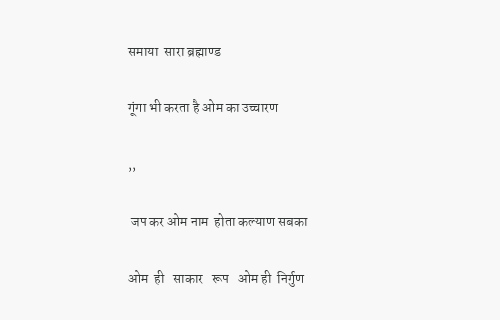समाया  सारा ब्रह्माण्ड

गूंगा भी करता है ओम का उच्चारण

,,

 जप कर ओम नाम  होता कल्याण सबका

ओम  ही   साकार   रूप   ओम ही  निर्गुण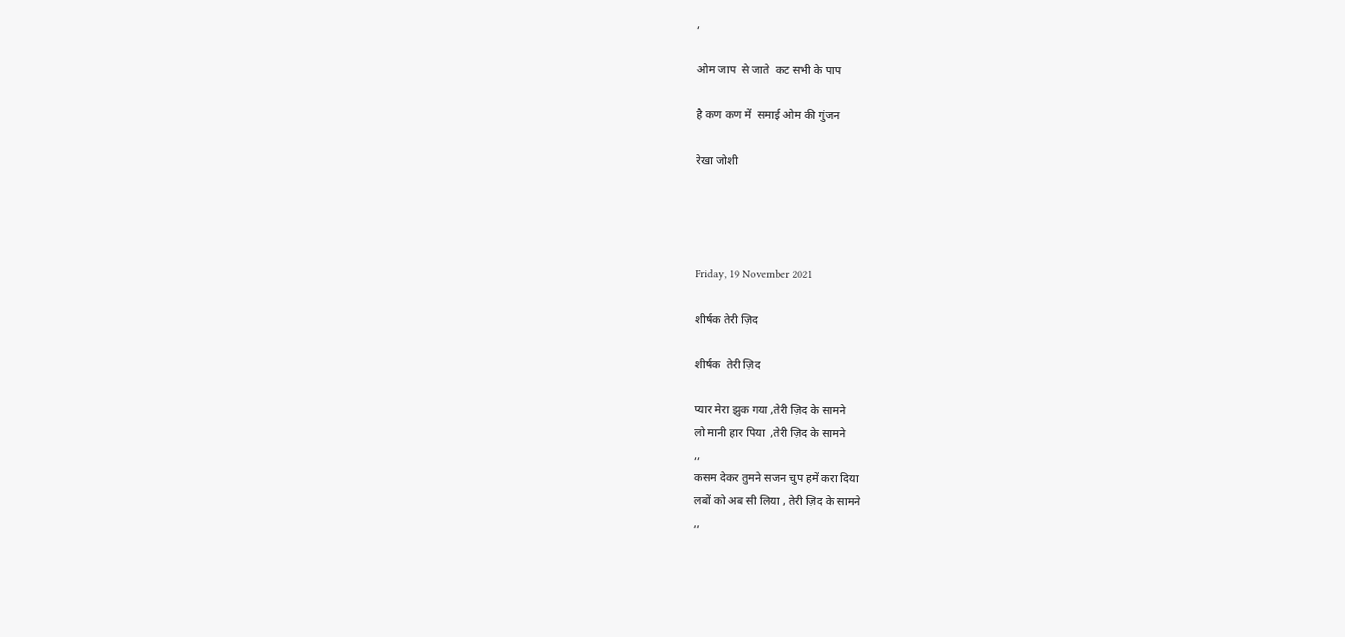,

ओम जाप  से जाते  कट सभी के पाप

है कण कण में  समाई ओम की गुंजन

रेखा जोशी




Friday, 19 November 2021

शीर्षक तेरी ज़िद

शीर्षक  तेरी ज़िद

प्यार मेरा झुक गया ,तेरी ज़िद के सामने
लो मानी हार पिया  ,तेरी ज़िद के सामने
,,
कसम देकर तुमने सजन चुप हमें करा दिया
लबों को अब सी लिया , तेरी ज़िद के सामने
,,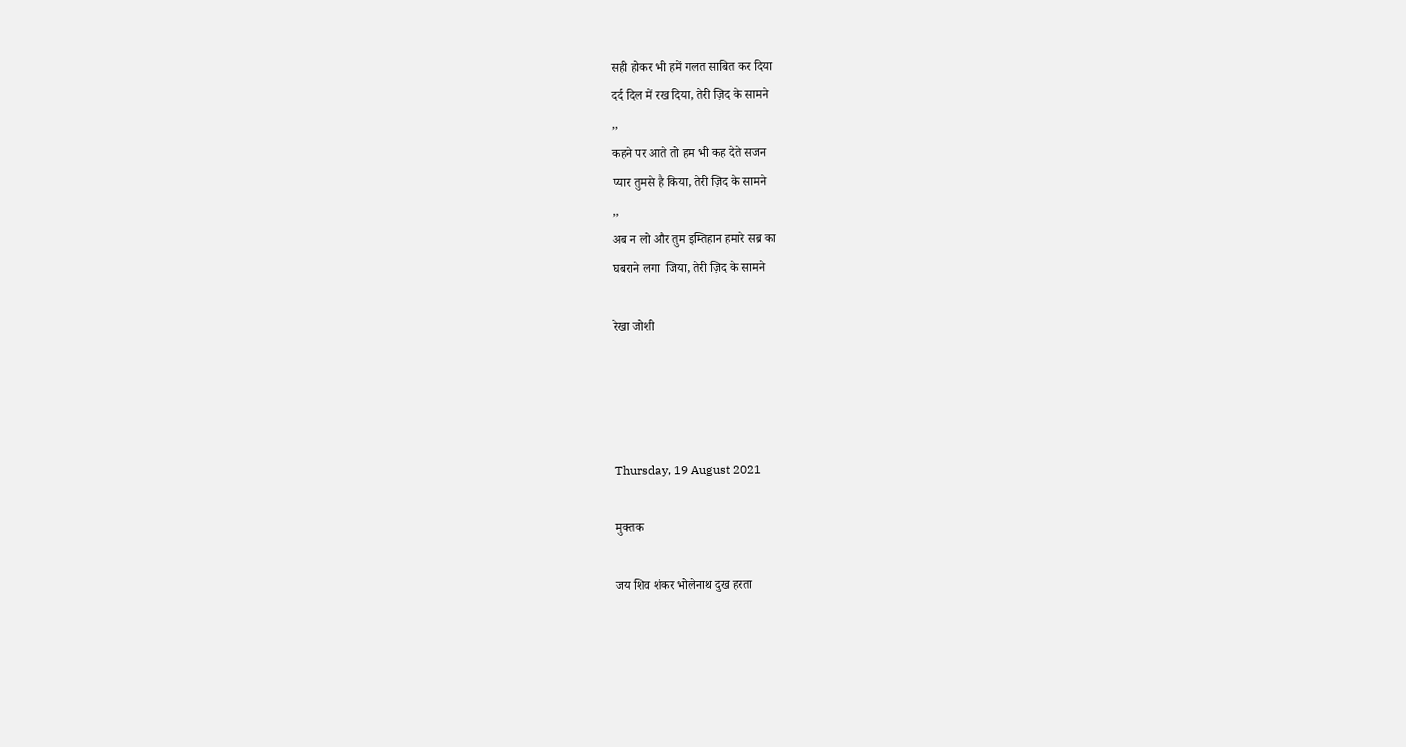सही होकर भी हमें गलत साबित कर दिया
दर्द दिल में रख दिया, तेरी ज़िद के सामने
,,
कहने पर आते तो हम भी कह देते सजन
प्यार तुमसे है किया, तेरी ज़िद के सामने
,,
अब न लो और तुम इम्तिहान हमारे सब्र का
घबराने लगा  जिया, तेरी ज़िद के सामने

रेखा जोशी




Thursday, 19 August 2021

मुक्तक

जय शिव शंकर भोलेनाथ दुख हरता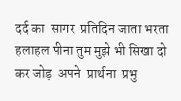दर्द का  सागर  प्रतिदिन जाता भरता
हलाहल पीना तुम मुझे भी सिखा दो
कर जोड़  अपने  प्रार्थना  प्रभु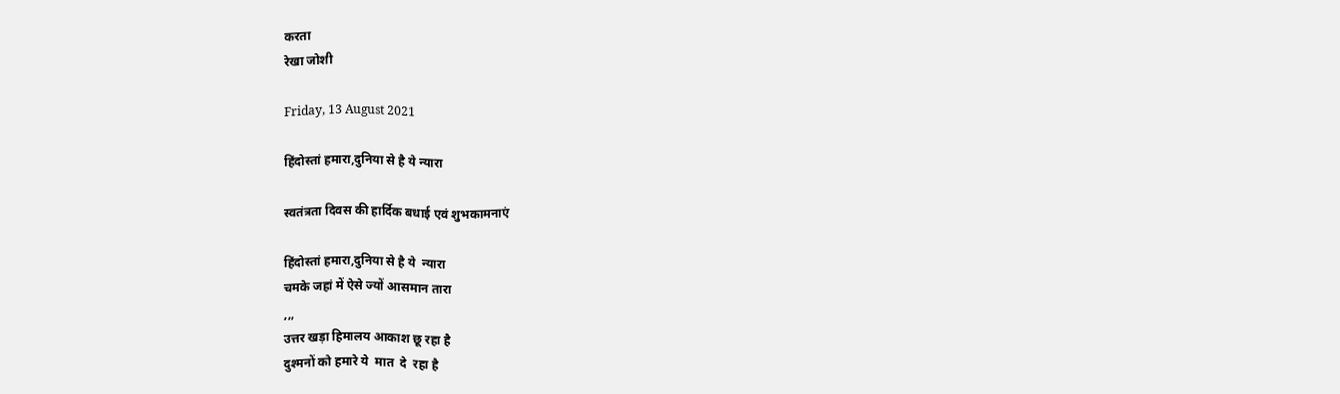करता
रेखा जोशी

Friday, 13 August 2021

हिंदोस्तां हमारा,दुनिया से है ये न्यारा

स्वतंत्रता दिवस की हार्दिक बधाई एवं शुभकामनाएं

हिंदोस्तां हमारा,दुनिया से है ये  न्यारा
चमके जहां में ऐसे ज्यों आसमान तारा
,,,
उत्तर खड़ा हिमालय आकाश छू रहा है
दुश्मनों को हमारे ये  मात  दे  रहा है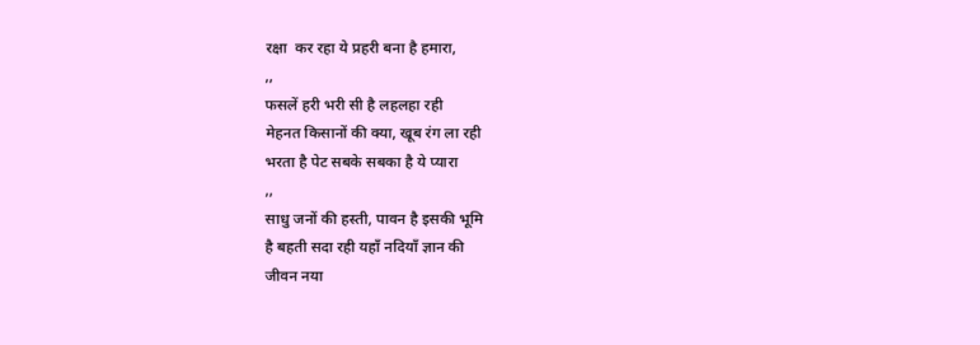रक्षा  कर रहा ये प्रहरी बना है हमारा,
,,
फसलें हरी भरी सी है लहलहा रही
मेहनत किसानों की क्या, खूब रंग ला रही
भरता है पेट सबके सबका है ये प्यारा
,,
साधु जनों की हस्ती, पावन है इसकी भूमि
है बहती सदा रही यहाँ नदियाँ ज्ञान की
जीवन नया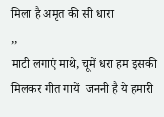मिला है अमृत की सी धारा
,,
माटी लगाएं माथे, चूमें धरा हम इसकी
मिलकर गीत गायें  जननी है ये हमारी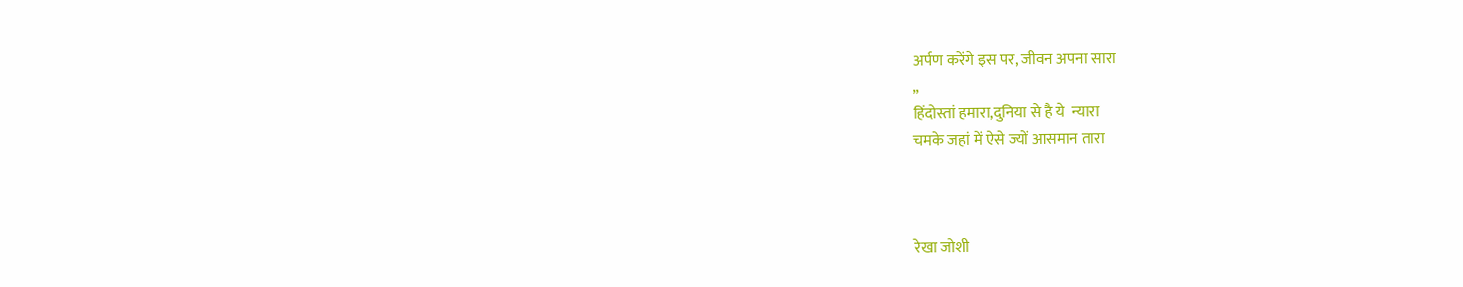अर्पण करेंगे इस पर, जीवन अपना सारा
,,
हिंदोस्तां हमारा,दुनिया से है ये  न्यारा
चमके जहां में ऐसे ज्यों आसमान तारा



रेखा जोशी